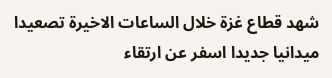شهد قطاع غزة خلال الساعات الاخيرة تصعيدا ميدانيا جديدا اسفر عن ارتقاء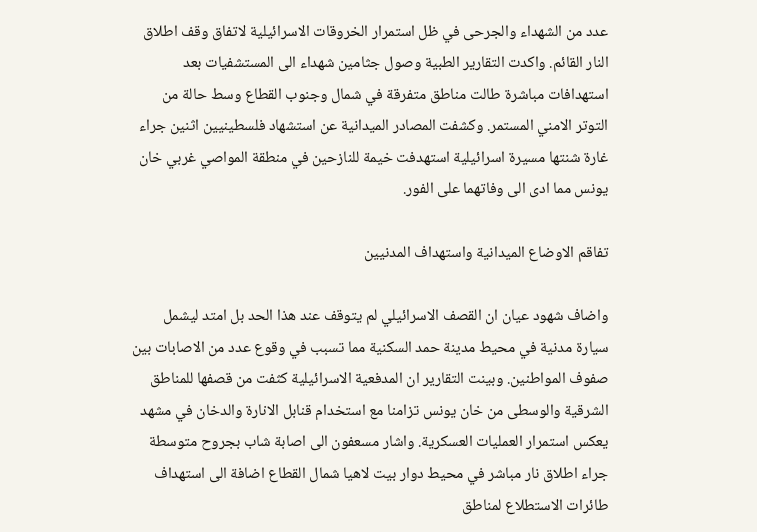عدد من الشهداء والجرحى في ظل استمرار الخروقات الاسرائيلية لاتفاق وقف اطلاق النار القائم. واكدت التقارير الطبية وصول جثامين شهداء الى المستشفيات بعد استهدافات مباشرة طالت مناطق متفرقة في شمال وجنوب القطاع وسط حالة من التوتر الامني المستمر. وكشفت المصادر الميدانية عن استشهاد فلسطينيين اثنين جراء غارة شنتها مسيرة اسرائيلية استهدفت خيمة للنازحين في منطقة المواصي غربي خان يونس مما ادى الى وفاتهما على الفور.

تفاقم الاوضاع الميدانية واستهداف المدنيين

واضاف شهود عيان ان القصف الاسرائيلي لم يتوقف عند هذا الحد بل امتد ليشمل سيارة مدنية في محيط مدينة حمد السكنية مما تسبب في وقوع عدد من الاصابات بين صفوف المواطنين. وبينت التقارير ان المدفعية الاسرائيلية كثفت من قصفها للمناطق الشرقية والوسطى من خان يونس تزامنا مع استخدام قنابل الانارة والدخان في مشهد يعكس استمرار العمليات العسكرية. واشار مسعفون الى اصابة شاب بجروح متوسطة جراء اطلاق نار مباشر في محيط دوار بيت لاهيا شمال القطاع اضافة الى استهداف طائرات الاستطلاع لمناطق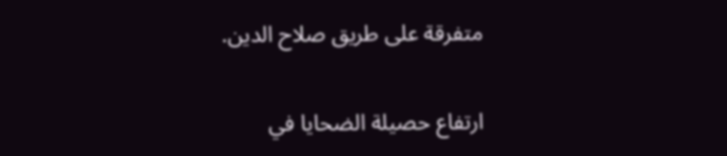متفرقة على طريق صلاح الدين.

ارتفاع حصيلة الضحايا في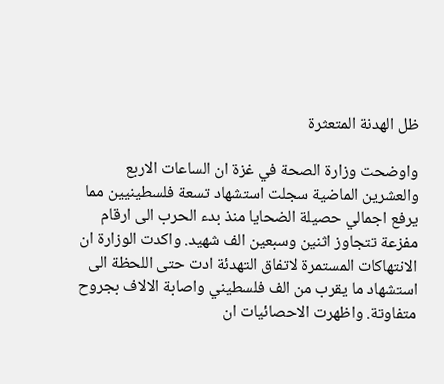ظل الهدنة المتعثرة

واوضحت وزارة الصحة في غزة ان الساعات الاربع والعشرين الماضية سجلت استشهاد تسعة فلسطينيين مما يرفع اجمالي حصيلة الضحايا منذ بدء الحرب الى ارقام مفزعة تتجاوز اثنين وسبعين الف شهيد. واكدت الوزارة ان الانتهاكات المستمرة لاتفاق التهدئة ادت حتى اللحظة الى استشهاد ما يقرب من الف فلسطيني واصابة الالاف بجروح متفاوتة. واظهرت الاحصائيات ان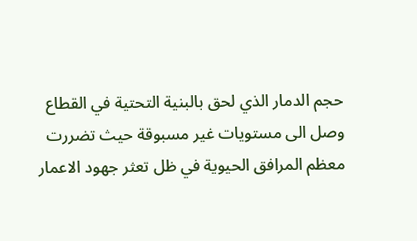حجم الدمار الذي لحق بالبنية التحتية في القطاع وصل الى مستويات غير مسبوقة حيث تضررت معظم المرافق الحيوية في ظل تعثر جهود الاعمار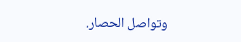وتواصل الحصار.